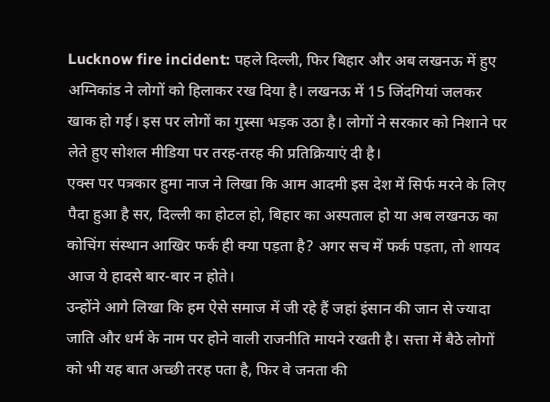Lucknow fire incident: पहले दिल्ली, फिर बिहार और अब लखनऊ में हुए अग्निकांड ने लोगों को हिलाकर रख दिया है। लखनऊ में 15 जिंदगियां जलकर खाक हो गई। इस पर लोगों का गुस्सा भड़क उठा है। लोगों ने सरकार को निशाने पर लेते हुए सोशल मीडिया पर तरह-तरह की प्रतिक्रियाएं दी है।
एक्स पर पत्रकार हुमा नाज ने लिखा कि आम आदमी इस देश में सिर्फ मरने के लिए पैदा हुआ है सर, दिल्ली का होटल हो, बिहार का अस्पताल हो या अब लखनऊ का कोचिंग संस्थान आखिर फर्क ही क्या पड़ता है? अगर सच में फर्क पड़ता, तो शायद आज ये हादसे बार-बार न होते।
उन्होंने आगे लिखा कि हम ऐसे समाज में जी रहे हैं जहां इंसान की जान से ज्यादा जाति और धर्म के नाम पर होने वाली राजनीति मायने रखती है। सत्ता में बैठे लोगों को भी यह बात अच्छी तरह पता है, फिर वे जनता की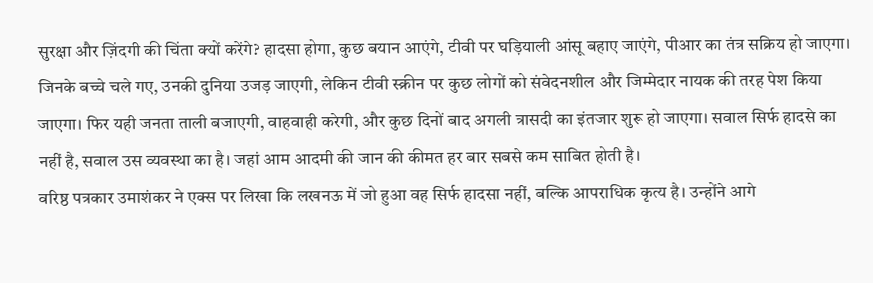सुरक्षा और ज़िंदगी की चिंता क्यों करेंगे? हादसा होगा, कुछ बयान आएंगे, टीवी पर घड़ियाली आंसू बहाए जाएंगे, पीआर का तंत्र सक्रिय हो जाएगा। जिनके बच्चे चले गए, उनकी दुनिया उजड़ जाएगी, लेकिन टीवी स्क्रीन पर कुछ लोगों को संवेदनशील और जिम्मेदार नायक की तरह पेश किया जाएगा। फिर यही जनता ताली बजाएगी, वाहवाही करेगी, और कुछ दिनों बाद अगली त्रासदी का इंतजार शुरू हो जाएगा। सवाल सिर्फ हादसे का नहीं है, सवाल उस व्यवस्था का है। जहां आम आदमी की जान की कीमत हर बार सबसे कम साबित होती है।
वरिष्ठ पत्रकार उमाशंकर ने एक्स पर लिखा कि लखनऊ में जो हुआ वह सिर्फ हादसा नहीं, बल्कि आपराधिक कृत्य है। उन्होंने आगे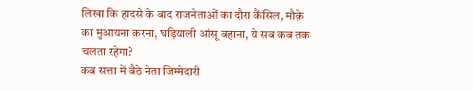लिखा कि हादसे के बाद राजनेताओं का दौरा कैंसिल, मौक़े का मुआयना करना, घड़ियाली आंसू बहाना, ये सब कब तक चलता रहेगा?
कब सत्ता में बैठे नेता जिम्मेदारी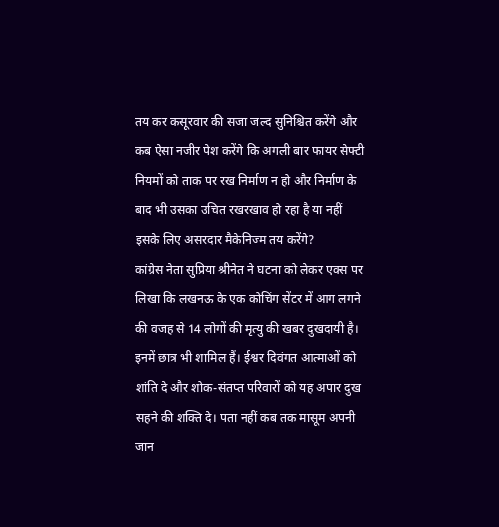तय कर कसूरवार की सजा जल्द सुनिश्चित करेंगे और कब ऐसा नजीर पेश करेंगे कि अगली बार फायर सेफ्टी नियमों को ताक पर रख निर्माण न हो और निर्माण के बाद भी उसका उचित रखरखाव हो रहा है या नहीं इसके लिए असरदार मैकेनिज्म तय करेंगे?
कांग्रेस नेता सुप्रिया श्रीनेत ने घटना को लेकर एक्स पर लिखा कि लखनऊ के एक कोचिंग सेंटर में आग लगने की वजह से 14 लोगों की मृत्यु की खबर दुखदायी है। इनमें छात्र भी शामिल हैं। ईश्वर दिवंगत आत्माओं को शांति दे और शोक-संतप्त परिवारों को यह अपार दुख सहने की शक्ति दे। पता नहीं कब तक मासूम अपनी जान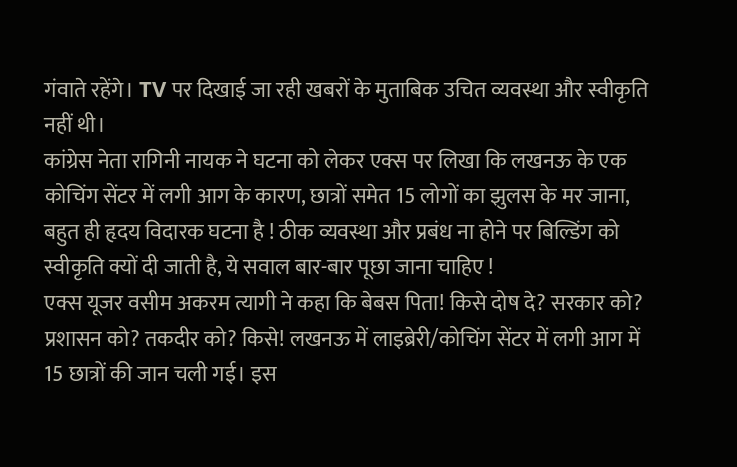गंवाते रहेंगे। TV पर दिखाई जा रही खबरों के मुताबिक उचित व्यवस्था और स्वीकृति नहीं थी।
कांग्रेस नेता रागिनी नायक ने घटना को लेकर एक्स पर लिखा कि लखनऊ के एक कोचिंग सेंटर में लगी आग के कारण, छात्रों समेत 15 लोगों का झुलस के मर जाना, बहुत ही हृदय विदारक घटना है ! ठीक व्यवस्था और प्रबंध ना होने पर बिल्डिंग को स्वीकृति क्यों दी जाती है, ये सवाल बार-बार पूछा जाना चाहिए !
एक्स यूजर वसीम अकरम त्यागी ने कहा कि बेबस पिता! किसे दोष दे? सरकार को? प्रशासन को? तकदीर को? किसे! लखनऊ में लाइब्रेरी/कोचिंग सेंटर में लगी आग में 15 छात्रों की जान चली गई। इस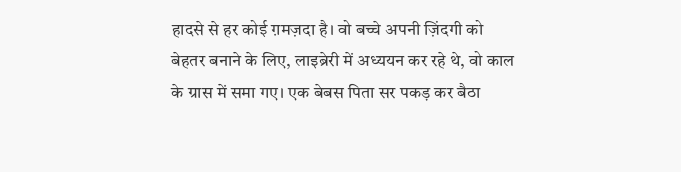हादसे से हर कोई ग़मज़दा है। वो बच्चे अपनी ज़िंदगी को बेहतर बनाने के लिए, लाइब्रेरी में अध्ययन कर रहे थे, वो काल के ग्रास में समा गए। एक बेबस पिता सर पकड़ कर बैठा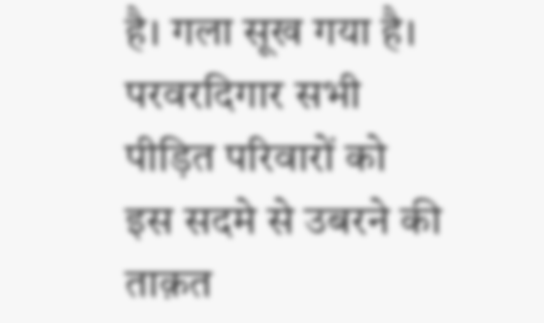है। गला सूख गया है। परवरदिगार सभी पीड़ित परिवारों को इस सदमे से उबरने की ताक़त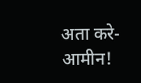अता करे- आमीन!